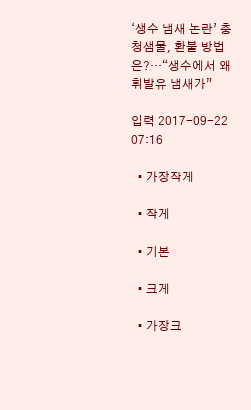‘생수 냄새 논란’ 충청샘물, 환불 방법은?…“생수에서 왜 휘발유 냄새가”

입력 2017-09-22 07:16

  • 가장작게

  • 작게

  • 기본

  • 크게

  • 가장크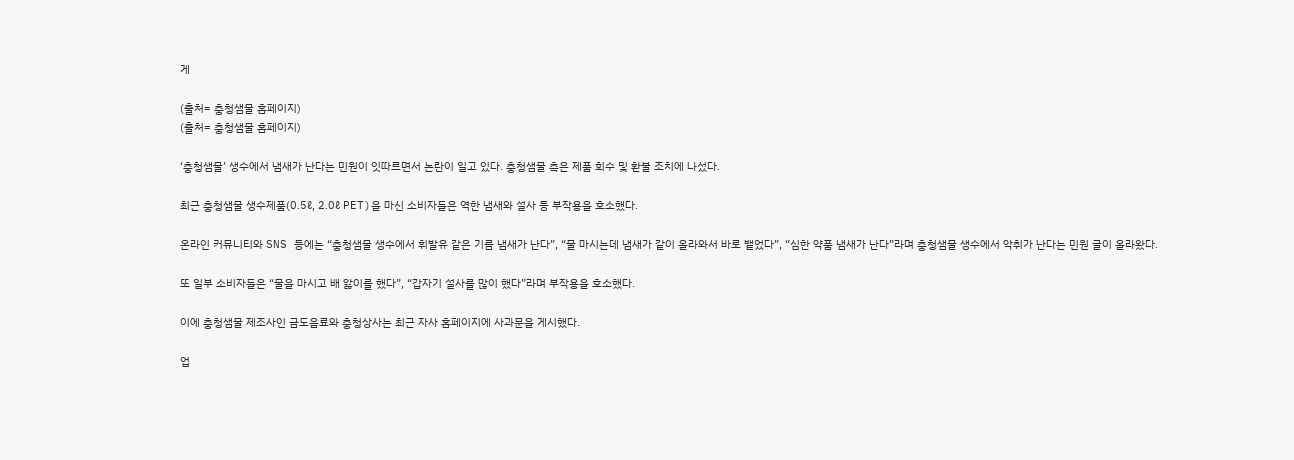게

(출처= 충청샘물 홈페이지)
(출처= 충청샘물 홈페이지)

‘충청샘물’ 생수에서 냄새가 난다는 민원이 잇따르면서 논란이 일고 있다. 충청샘물 측은 제품 회수 및 환불 조치에 나섰다.

최근 충청샘물 생수제품(0.5ℓ, 2.0ℓ PET)을 마신 소비자들은 역한 냄새와 설사 등 부작용을 호소했다.

온라인 커뮤니티와 SNS 등에는 “충청샘물 생수에서 휘발유 같은 기름 냄새가 난다”, “물 마시는데 냄새가 같이 올라와서 바로 뱉었다”, “심한 약품 냄새가 난다”라며 충청샘물 생수에서 악취가 난다는 민원 글이 올라왔다.

또 일부 소비자들은 “물을 마시고 배 앓이를 했다”, “갑자기 설사를 많이 했다”라며 부작용을 호소했다.

이에 충청샘물 제조사인 금도음료와 충청상사는 최근 자사 홈페이지에 사과문을 게시했다.

업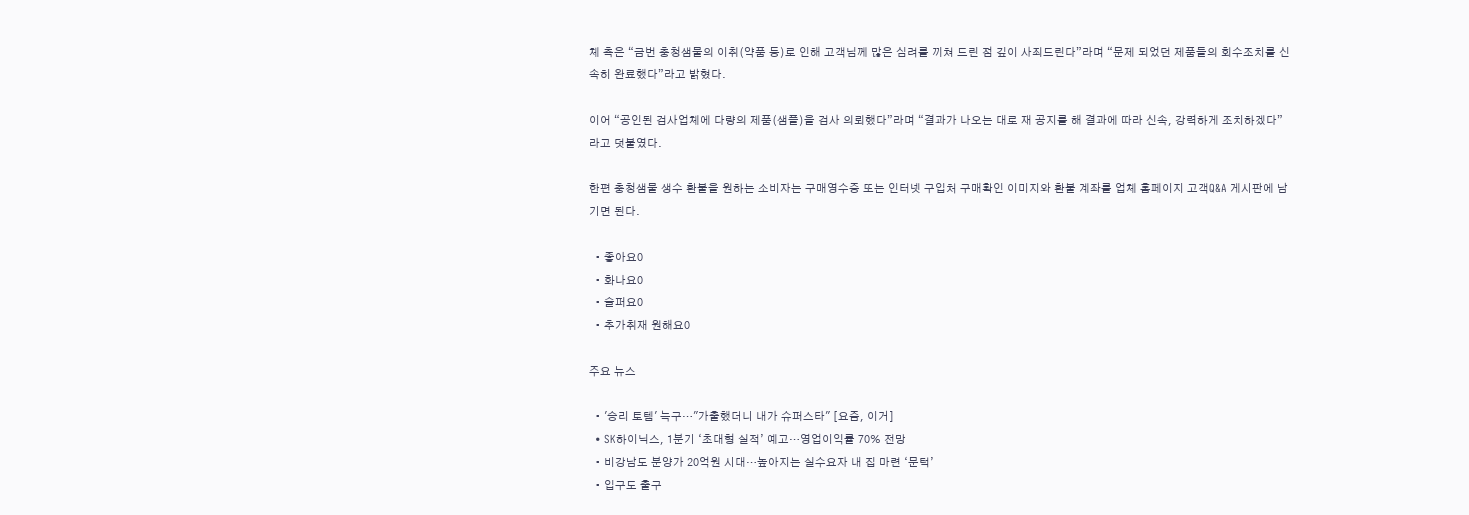체 측은 “금번 충청샘물의 이취(약품 등)로 인해 고객님께 많은 심려를 끼쳐 드린 점 깊이 사죄드린다”라며 “문제 되었던 제품들의 회수조치를 신속히 완료했다”라고 밝혔다.

이어 “공인된 검사업체에 다량의 제품(샘플)을 검사 의뢰했다”라며 “결과가 나오는 대로 재 공지를 해 결과에 따라 신속, 강력하게 조치하겠다”라고 덧붙였다.

한편 충청샘물 생수 환불을 원하는 소비자는 구매영수증 또는 인터넷 구입처 구매확인 이미지와 환불 계좌를 업체 홈페이지 고객Q&A 게시판에 남기면 된다.

  • 좋아요0
  • 화나요0
  • 슬퍼요0
  • 추가취재 원해요0

주요 뉴스

  • '승리 토템' 늑구…"가출했더니 내가 슈퍼스타" [요즘, 이거]
  • SK하이닉스, 1분기 ‘초대형 실적’ 예고…영업이익률 70% 전망
  • 비강남도 분양가 20억원 시대…높아지는 실수요자 내 집 마련 ‘문턱’
  • 입구도 출구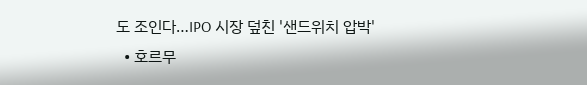도 조인다…IPO 시장 덮친 '샌드위치 압박'
  • 호르무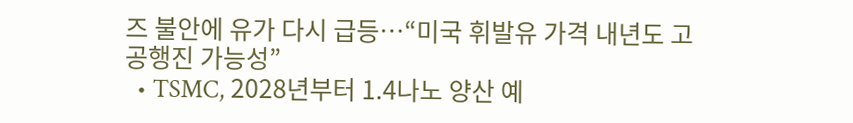즈 불안에 유가 다시 급등…“미국 휘발유 가격 내년도 고공행진 가능성”
  • TSMC, 2028년부터 1.4나노 양산 예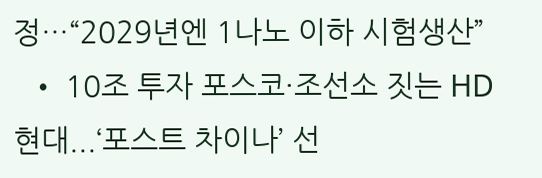정…“2029년엔 1나노 이하 시험생산”
  • 10조 투자 포스코·조선소 짓는 HD현대...‘포스트 차이나’ 선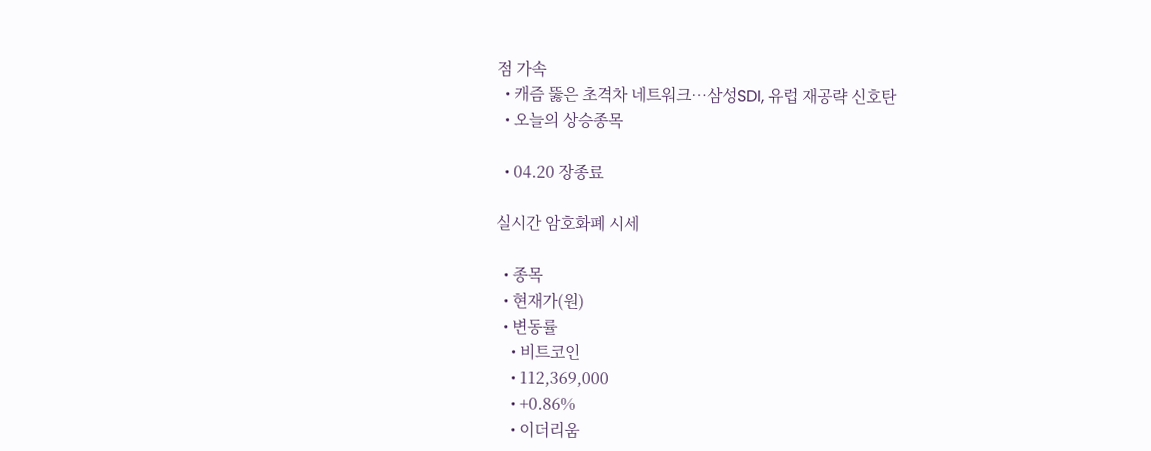점 가속
  • 캐즘 뚫은 초격차 네트워크…삼성SDI, 유럽 재공략 신호탄
  • 오늘의 상승종목

  • 04.20 장종료

실시간 암호화폐 시세

  • 종목
  • 현재가(원)
  • 변동률
    • 비트코인
    • 112,369,000
    • +0.86%
    • 이더리움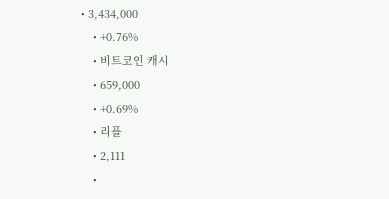• 3,434,000
    • +0.76%
    • 비트코인 캐시
    • 659,000
    • +0.69%
    • 리플
    • 2,111
    •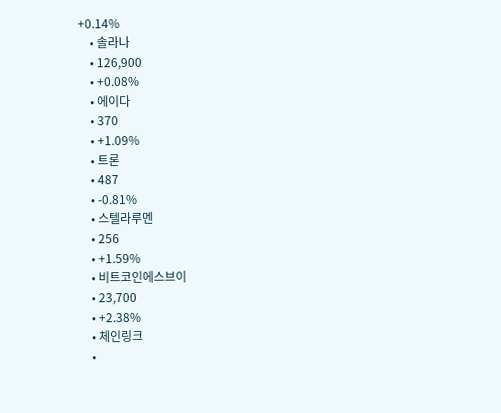+0.14%
    • 솔라나
    • 126,900
    • +0.08%
    • 에이다
    • 370
    • +1.09%
    • 트론
    • 487
    • -0.81%
    • 스텔라루멘
    • 256
    • +1.59%
    • 비트코인에스브이
    • 23,700
    • +2.38%
    • 체인링크
    •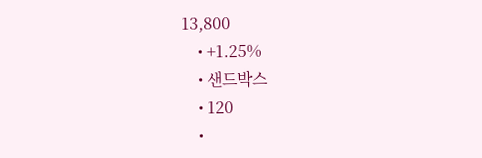13,800
    • +1.25%
    • 샌드박스
    • 120
    •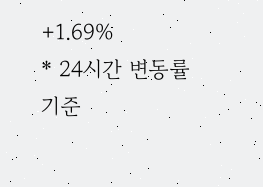+1.69%
* 24시간 변동률 기준